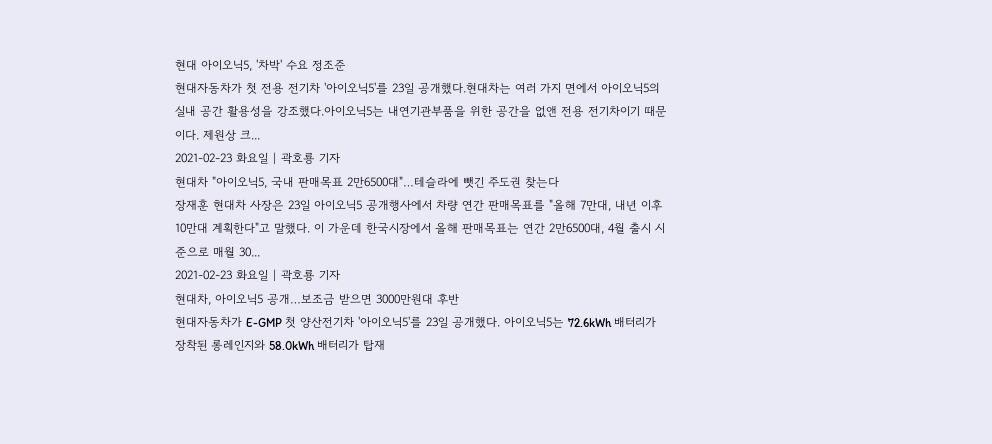현대 아이오닉5, '차박' 수요 정조준
현대자동차가 첫 전용 전기차 '아이오닉5'를 23일 공개했다.현대차는 여러 가지 면에서 아이오닉5의 실내 공간 활용성을 강조했다.아이오닉5는 내연기관부품을 위한 공간을 없앤 전용 전기차이기 때문이다. 제원상 크...
2021-02-23 화요일 | 곽호룡 기자
현대차 "아이오닉5, 국내 판매목표 2만6500대"…테슬라에 뺏긴 주도권 찾는다
장재훈 현대차 사장은 23일 아이오닉5 공개행사에서 차량 연간 판매목표를 "올해 7만대, 내년 이후 10만대 계획한다"고 말했다. 이 가운데 한국시장에서 올해 판매목표는 연간 2만6500대, 4월 출시 시준으로 매월 30...
2021-02-23 화요일 | 곽호룡 기자
현대차, 아이오닉5 공개…보조금 받으면 3000만원대 후반
현대자동차가 E-GMP 첫 양산전기차 '아이오닉5'를 23일 공개했다. 아이오닉5는 72.6kWh 배터리가 장착된 롱레인지와 58.0kWh 배터리가 탑재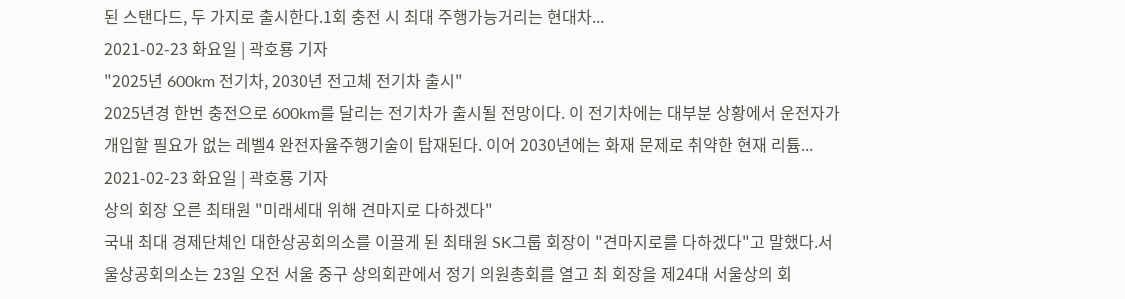된 스탠다드, 두 가지로 출시한다.1회 충전 시 최대 주행가능거리는 현대차...
2021-02-23 화요일 | 곽호룡 기자
"2025년 600km 전기차, 2030년 전고체 전기차 출시"
2025년경 한번 충전으로 600km를 달리는 전기차가 출시될 전망이다. 이 전기차에는 대부분 상황에서 운전자가 개입할 필요가 없는 레벨4 완전자율주행기술이 탑재된다. 이어 2030년에는 화재 문제로 취약한 현재 리튬...
2021-02-23 화요일 | 곽호룡 기자
상의 회장 오른 최태원 "미래세대 위해 견마지로 다하겠다"
국내 최대 경제단체인 대한상공회의소를 이끌게 된 최태원 SK그룹 회장이 "견마지로를 다하겠다"고 말했다.서울상공회의소는 23일 오전 서울 중구 상의회관에서 정기 의원총회를 열고 최 회장을 제24대 서울상의 회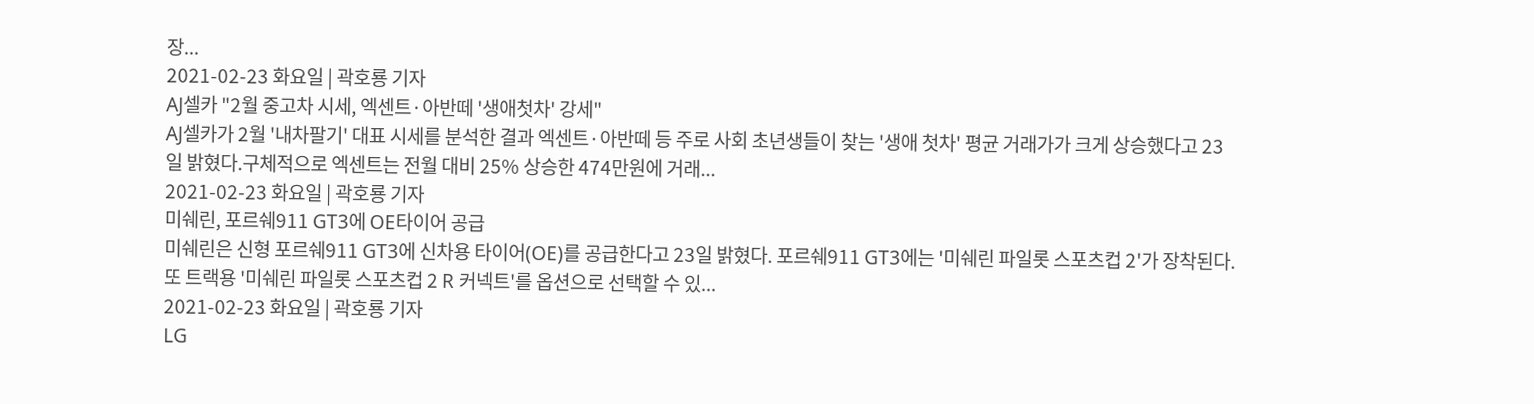장...
2021-02-23 화요일 | 곽호룡 기자
AJ셀카 "2월 중고차 시세, 엑센트·아반떼 '생애첫차' 강세"
AJ셀카가 2월 '내차팔기' 대표 시세를 분석한 결과 엑센트·아반떼 등 주로 사회 초년생들이 찾는 '생애 첫차' 평균 거래가가 크게 상승했다고 23일 밝혔다.구체적으로 엑센트는 전월 대비 25% 상승한 474만원에 거래...
2021-02-23 화요일 | 곽호룡 기자
미쉐린, 포르쉐911 GT3에 OE타이어 공급
미쉐린은 신형 포르쉐911 GT3에 신차용 타이어(OE)를 공급한다고 23일 밝혔다. 포르쉐911 GT3에는 '미쉐린 파일롯 스포츠컵 2'가 장착된다. 또 트랙용 '미쉐린 파일롯 스포츠컵 2 R 커넥트'를 옵션으로 선택할 수 있...
2021-02-23 화요일 | 곽호룡 기자
LG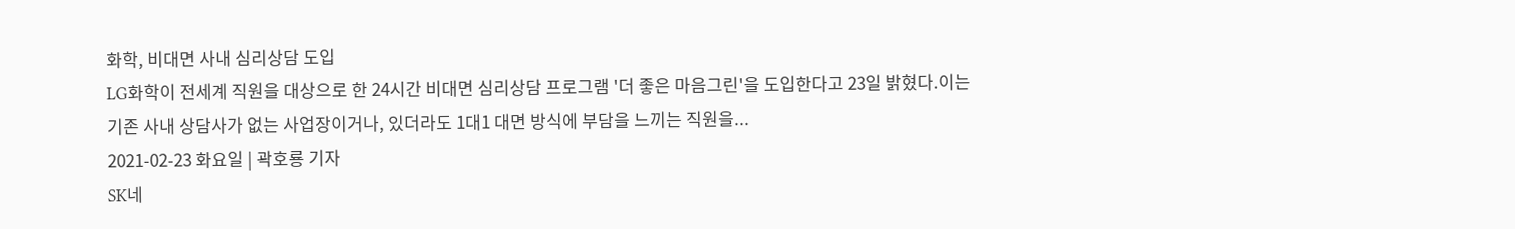화학, 비대면 사내 심리상담 도입
LG화학이 전세계 직원을 대상으로 한 24시간 비대면 심리상담 프로그램 '더 좋은 마음그린'을 도입한다고 23일 밝혔다.이는 기존 사내 상담사가 없는 사업장이거나, 있더라도 1대1 대면 방식에 부담을 느끼는 직원을...
2021-02-23 화요일 | 곽호룡 기자
SK네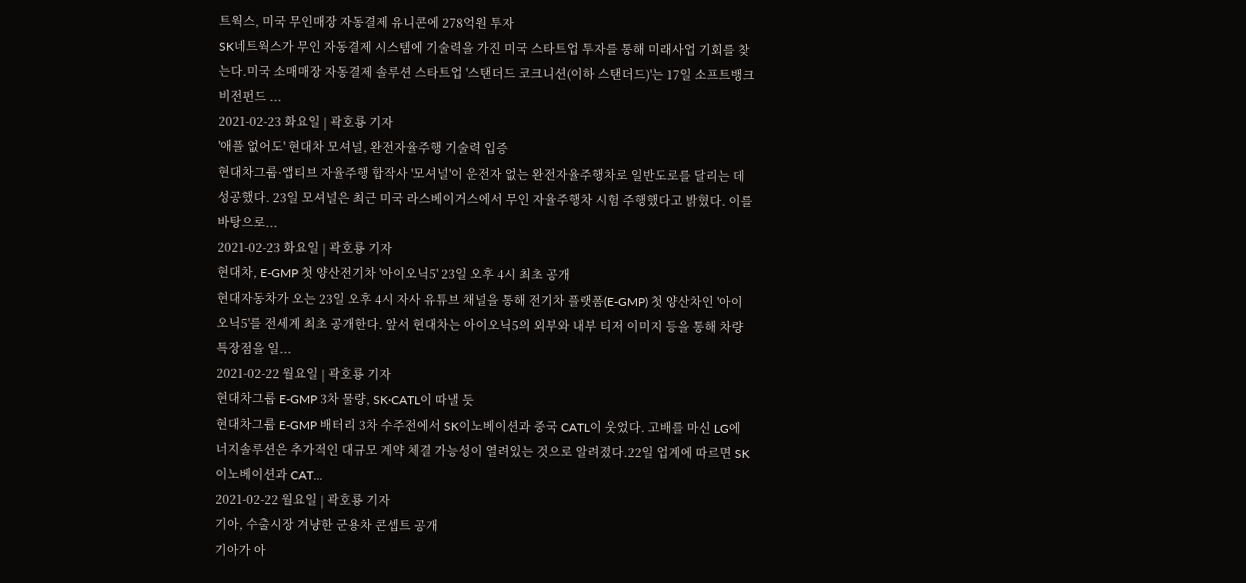트웍스, 미국 무인매장 자동결제 유니콘에 278억원 투자
SK네트웍스가 무인 자동결제 시스템에 기술력을 가진 미국 스타트업 투자를 통해 미래사업 기회를 찾는다.미국 소매매장 자동결제 솔루션 스타트업 '스탠더드 코크니션(이하 스탠더드)'는 17일 소프트뱅크 비전펀드 ...
2021-02-23 화요일 | 곽호룡 기자
'애플 없어도' 현대차 모셔널, 완전자율주행 기술력 입증
현대차그룹·앱티브 자율주행 합작사 '모셔널'이 운전자 없는 완전자율주행차로 일반도로를 달리는 데 성공했다. 23일 모셔널은 최근 미국 라스베이거스에서 무인 자율주행차 시험 주행했다고 밝혔다. 이를 바탕으로...
2021-02-23 화요일 | 곽호룡 기자
현대차, E-GMP 첫 양산전기차 '아이오닉5' 23일 오후 4시 최초 공개
현대자동차가 오는 23일 오후 4시 자사 유튜브 채널을 통해 전기차 플랫폼(E-GMP) 첫 양산차인 '아이오닉5'를 전세계 최초 공개한다. 앞서 현대차는 아이오닉5의 외부와 내부 티저 이미지 등을 통해 차량 특장점을 일...
2021-02-22 월요일 | 곽호룡 기자
현대차그룹 E-GMP 3차 물량, SK·CATL이 따낼 듯
현대차그룹 E-GMP 배터리 3차 수주전에서 SK이노베이션과 중국 CATL이 웃었다. 고배를 마신 LG에너지솔루션은 추가적인 대규모 계약 체결 가능성이 열려있는 것으로 알려졌다.22일 업계에 따르면 SK이노베이션과 CAT...
2021-02-22 월요일 | 곽호룡 기자
기아, 수출시장 겨냥한 군용차 콘셉트 공개
기아가 아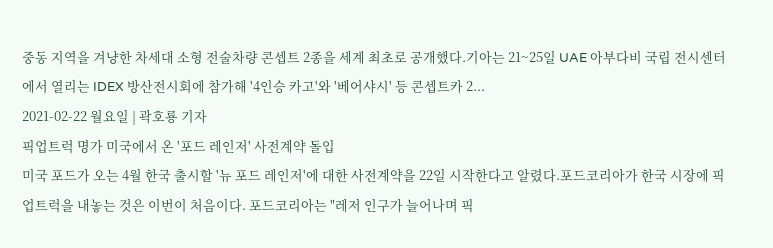중동 지역을 겨냥한 차세대 소형 전술차량 콘셉트 2종을 세계 최초로 공개했다.기아는 21~25일 UAE 아부다비 국립 전시센터에서 열리는 IDEX 방산전시회에 참가해 '4인승 카고'와 '베어샤시' 등 콘셉트카 2...
2021-02-22 월요일 | 곽호룡 기자
픽업트럭 명가 미국에서 온 '포드 레인저' 사전계약 돌입
미국 포드가 오는 4월 한국 출시할 '뉴 포드 레인저'에 대한 사전계약을 22일 시작한다고 알렸다.포드코리아가 한국 시장에 픽업트럭을 내놓는 것은 이번이 처음이다. 포드코리아는 "레저 인구가 늘어나며 픽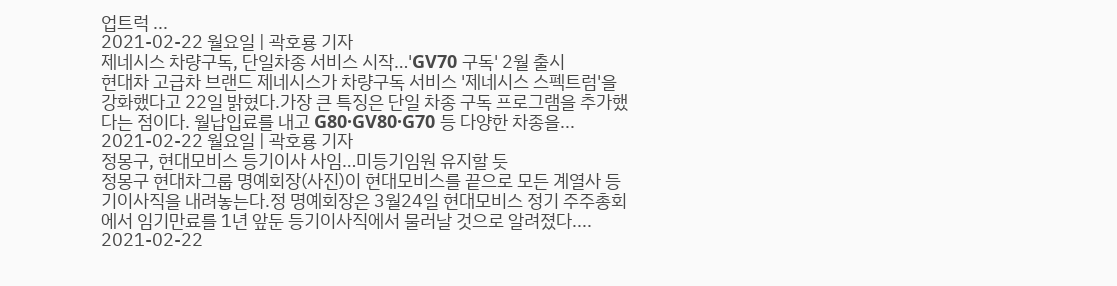업트럭 ...
2021-02-22 월요일 | 곽호룡 기자
제네시스 차량구독, 단일차종 서비스 시작…'GV70 구독' 2월 출시
현대차 고급차 브랜드 제네시스가 차량구독 서비스 '제네시스 스펙트럼'을 강화했다고 22일 밝혔다.가장 큰 특징은 단일 차종 구독 프로그램을 추가했다는 점이다. 월납입료를 내고 G80·GV80·G70 등 다양한 차종을...
2021-02-22 월요일 | 곽호룡 기자
정몽구, 현대모비스 등기이사 사임…미등기임원 유지할 듯
정몽구 현대차그룹 명예회장(사진)이 현대모비스를 끝으로 모든 계열사 등기이사직을 내려놓는다.정 명예회장은 3월24일 현대모비스 정기 주주총회에서 임기만료를 1년 앞둔 등기이사직에서 물러날 것으로 알려졌다....
2021-02-22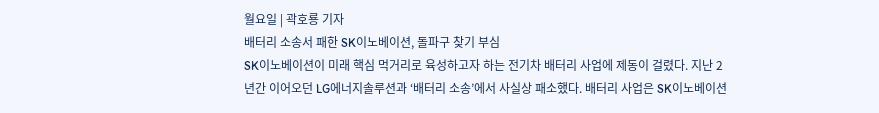월요일 | 곽호룡 기자
배터리 소송서 패한 SK이노베이션, 돌파구 찾기 부심
SK이노베이션이 미래 핵심 먹거리로 육성하고자 하는 전기차 배터리 사업에 제동이 걸렸다. 지난 2년간 이어오던 LG에너지솔루션과 ‘배터리 소송’에서 사실상 패소했다. 배터리 사업은 SK이노베이션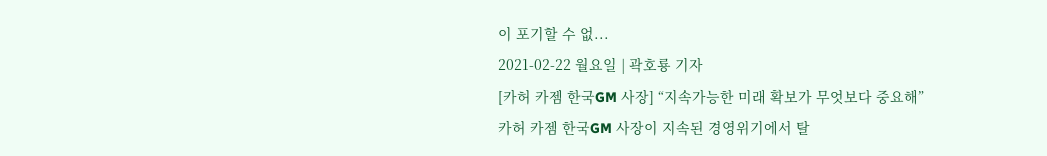이 포기할 수 없...
2021-02-22 월요일 | 곽호룡 기자
[카허 카젬 한국GM 사장] “지속가능한 미래 확보가 무엇보다 중요해”
카허 카젬 한국GM 사장이 지속된 경영위기에서 탈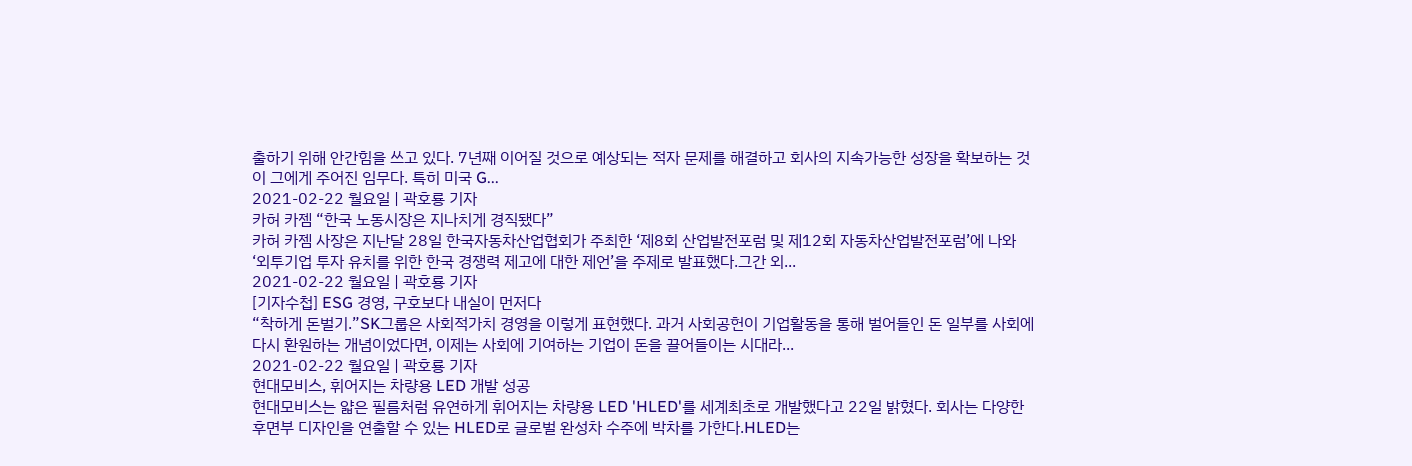출하기 위해 안간힘을 쓰고 있다. 7년째 이어질 것으로 예상되는 적자 문제를 해결하고 회사의 지속가능한 성장을 확보하는 것이 그에게 주어진 임무다. 특히 미국 G...
2021-02-22 월요일 | 곽호룡 기자
카허 카젬 “한국 노동시장은 지나치게 경직됐다”
카허 카젬 사장은 지난달 28일 한국자동차산업협회가 주최한 ‘제8회 산업발전포럼 및 제12회 자동차산업발전포럼’에 나와 ‘외투기업 투자 유치를 위한 한국 경쟁력 제고에 대한 제언’을 주제로 발표했다.그간 외...
2021-02-22 월요일 | 곽호룡 기자
[기자수첩] ESG 경영, 구호보다 내실이 먼저다
“착하게 돈벌기.”SK그룹은 사회적가치 경영을 이렇게 표현했다. 과거 사회공헌이 기업활동을 통해 벌어들인 돈 일부를 사회에 다시 환원하는 개념이었다면, 이제는 사회에 기여하는 기업이 돈을 끌어들이는 시대라...
2021-02-22 월요일 | 곽호룡 기자
현대모비스, 휘어지는 차량용 LED 개발 성공
현대모비스는 얇은 필름처럼 유연하게 휘어지는 차량용 LED 'HLED'를 세계최초로 개발했다고 22일 밝혔다. 회사는 다양한 후면부 디자인을 연출할 수 있는 HLED로 글로벌 완성차 수주에 박차를 가한다.HLED는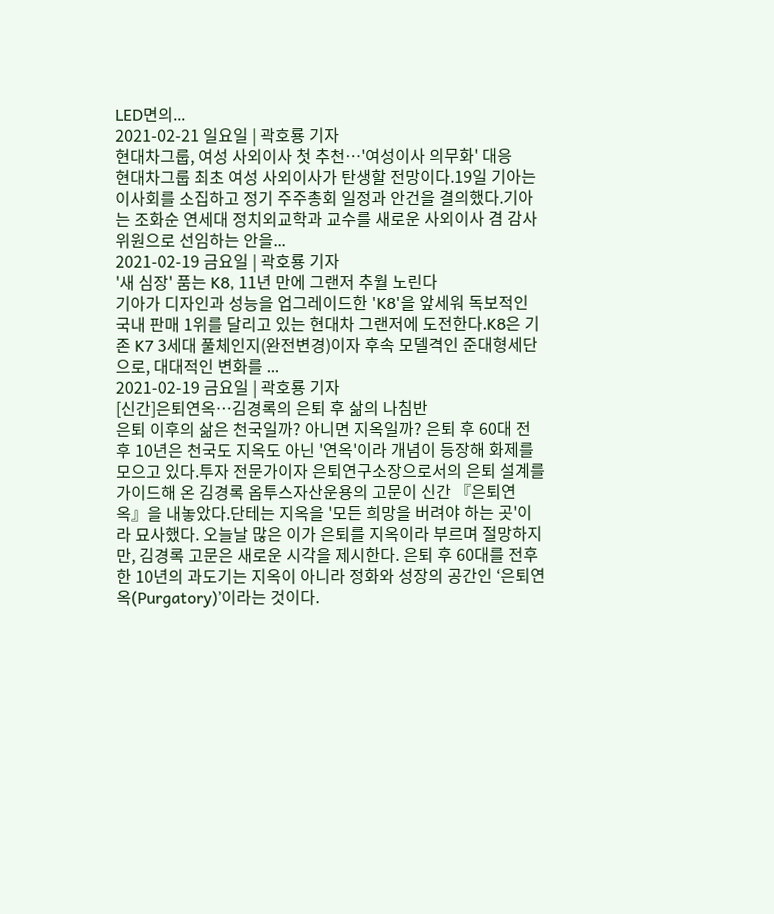LED면의...
2021-02-21 일요일 | 곽호룡 기자
현대차그룹, 여성 사외이사 첫 추천…'여성이사 의무화' 대응
현대차그룹 최초 여성 사외이사가 탄생할 전망이다.19일 기아는 이사회를 소집하고 정기 주주총회 일정과 안건을 결의했다.기아는 조화순 연세대 정치외교학과 교수를 새로운 사외이사 겸 감사위원으로 선임하는 안을...
2021-02-19 금요일 | 곽호룡 기자
'새 심장' 품는 K8, 11년 만에 그랜저 추월 노린다
기아가 디자인과 성능을 업그레이드한 'K8'을 앞세워 독보적인 국내 판매 1위를 달리고 있는 현대차 그랜저에 도전한다.K8은 기존 K7 3세대 풀체인지(완전변경)이자 후속 모델격인 준대형세단으로, 대대적인 변화를 ...
2021-02-19 금요일 | 곽호룡 기자
[신간]은퇴연옥…김경록의 은퇴 후 삶의 나침반
은퇴 이후의 삶은 천국일까? 아니면 지옥일까? 은퇴 후 60대 전후 10년은 천국도 지옥도 아닌 '연옥'이라 개념이 등장해 화제를 모으고 있다.투자 전문가이자 은퇴연구소장으로서의 은퇴 설계를 가이드해 온 김경록 옵투스자산운용의 고문이 신간 『은퇴연옥』을 내놓았다.단테는 지옥을 '모든 희망을 버려야 하는 곳'이라 묘사했다. 오늘날 많은 이가 은퇴를 지옥이라 부르며 절망하지만, 김경록 고문은 새로운 시각을 제시한다. 은퇴 후 60대를 전후한 10년의 과도기는 지옥이 아니라 정화와 성장의 공간인 ‘은퇴연옥(Purgatory)’이라는 것이다.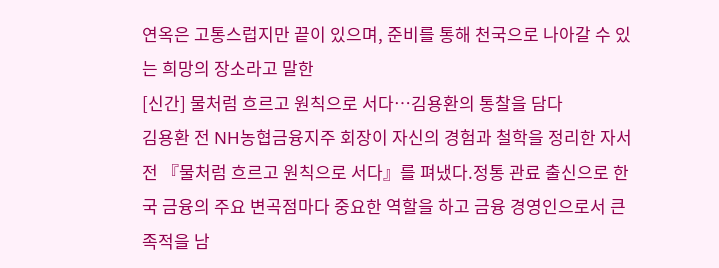연옥은 고통스럽지만 끝이 있으며, 준비를 통해 천국으로 나아갈 수 있는 희망의 장소라고 말한
[신간] 물처럼 흐르고 원칙으로 서다…김용환의 통찰을 담다
김용환 전 NH농협금융지주 회장이 자신의 경험과 철학을 정리한 자서전 『물처럼 흐르고 원칙으로 서다』를 펴냈다.정통 관료 출신으로 한국 금융의 주요 변곡점마다 중요한 역할을 하고 금융 경영인으로서 큰 족적을 남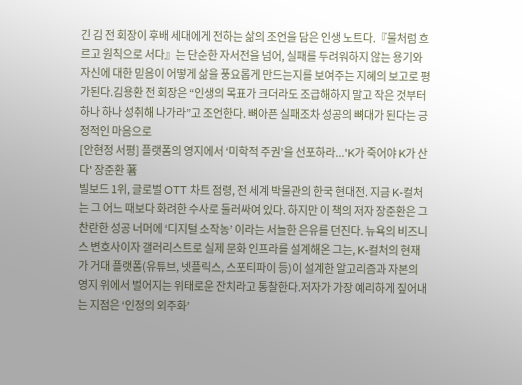긴 김 전 회장이 후배 세대에게 전하는 삶의 조언을 담은 인생 노트다.『물처럼 흐르고 원칙으로 서다』는 단순한 자서전을 넘어, 실패를 두려워하지 않는 용기와 자신에 대한 믿음이 어떻게 삶을 풍요롭게 만드는지를 보여주는 지혜의 보고로 평가된다.김용환 전 회장은 “인생의 목표가 크더라도 조급해하지 말고 작은 것부터 하나 하나 성취해 나가라”고 조언한다. 뼈아픈 실패조차 성공의 뼈대가 된다는 긍정적인 마음으로
[안현정 서평] 플랫폼의 영지에서 ‘미학적 주권’을 선포하라...'K가 죽어야 K가 산다' 장준환 著
빌보드 1위, 글로벌 OTT 차트 점령, 전 세계 박물관의 한국 현대전. 지금 K-컬처는 그 어느 때보다 화려한 수사로 둘러싸여 있다. 하지만 이 책의 저자 장준환은 그 찬란한 성공 너머에 ‘디지털 소작농’ 이라는 서늘한 은유를 던진다. 뉴욕의 비즈니스 변호사이자 갤러리스트로 실제 문화 인프라를 설계해온 그는, K-컬처의 현재가 거대 플랫폼(유튜브, 넷플릭스, 스포티파이 등)이 설계한 알고리즘과 자본의 영지 위에서 벌어지는 위태로운 잔치라고 통찰한다.저자가 가장 예리하게 짚어내는 지점은 ‘인정의 외주화’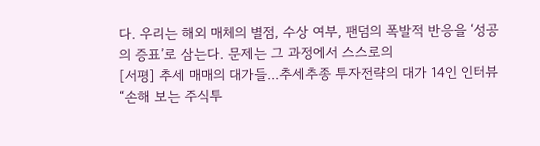다. 우리는 해외 매체의 별점, 수상 여부, 팬덤의 폭발적 반응을 ‘성공의 증표’로 삼는다. 문제는 그 과정에서 스스로의
[서평] 추세 매매의 대가들...추세추종 투자전략의 대가 14인 인터뷰
“손해 보는 주식투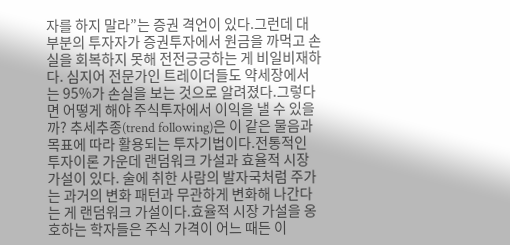자를 하지 말라”는 증권 격언이 있다.그런데 대부분의 투자자가 증권투자에서 원금을 까먹고 손실을 회복하지 못해 전전긍긍하는 게 비일비재하다. 심지어 전문가인 트레이더들도 약세장에서는 95%가 손실을 보는 것으로 알려졌다.그렇다면 어떻게 해야 주식투자에서 이익을 낼 수 있을까? 추세추종(trend following)은 이 같은 물음과 목표에 따라 활용되는 투자기법이다.전통적인 투자이론 가운데 랜덤워크 가설과 효율적 시장 가설이 있다. 술에 취한 사람의 발자국처럼 주가는 과거의 변화 패턴과 무관하게 변화해 나간다는 게 랜덤워크 가설이다.효율적 시장 가설을 옹호하는 학자들은 주식 가격이 어느 때든 이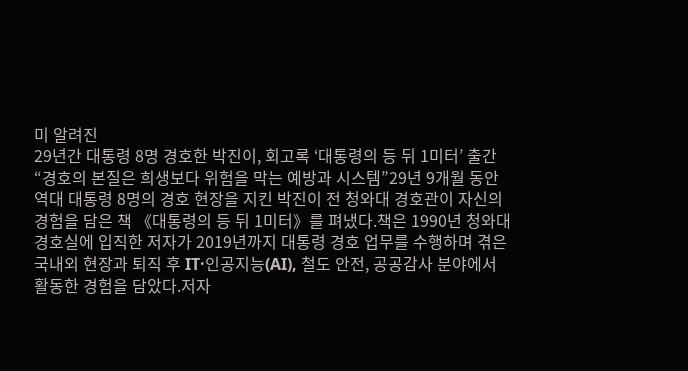미 알려진
29년간 대통령 8명 경호한 박진이, 회고록 ‘대통령의 등 뒤 1미터’ 출간
“경호의 본질은 희생보다 위험을 막는 예방과 시스템”29년 9개월 동안 역대 대통령 8명의 경호 현장을 지킨 박진이 전 청와대 경호관이 자신의 경험을 담은 책 《대통령의 등 뒤 1미터》를 펴냈다.책은 1990년 청와대 경호실에 입직한 저자가 2019년까지 대통령 경호 업무를 수행하며 겪은 국내외 현장과 퇴직 후 IT·인공지능(AI), 철도 안전, 공공감사 분야에서 활동한 경험을 담았다.저자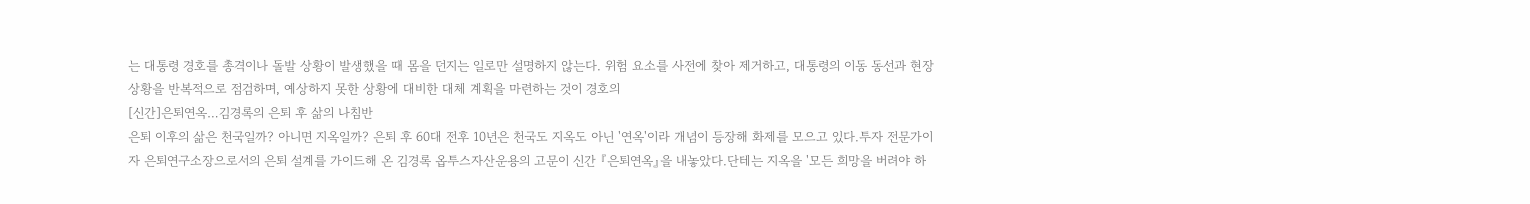는 대통령 경호를 총격이나 돌발 상황이 발생했을 때 몸을 던지는 일로만 설명하지 않는다. 위험 요소를 사전에 찾아 제거하고, 대통령의 이동 동선과 현장 상황을 반복적으로 점검하며, 예상하지 못한 상황에 대비한 대체 계획을 마련하는 것이 경호의
[신간]은퇴연옥…김경록의 은퇴 후 삶의 나침반
은퇴 이후의 삶은 천국일까? 아니면 지옥일까? 은퇴 후 60대 전후 10년은 천국도 지옥도 아닌 '연옥'이라 개념이 등장해 화제를 모으고 있다.투자 전문가이자 은퇴연구소장으로서의 은퇴 설계를 가이드해 온 김경록 옵투스자산운용의 고문이 신간 『은퇴연옥』을 내놓았다.단테는 지옥을 '모든 희망을 버려야 하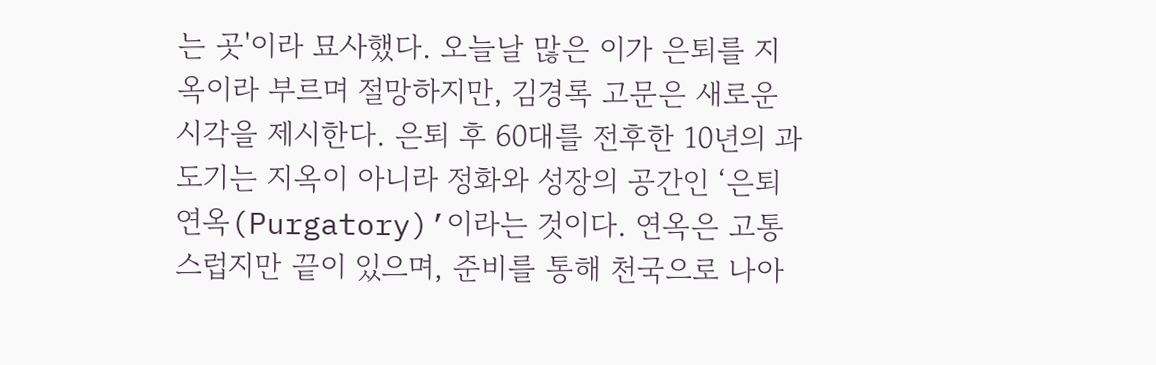는 곳'이라 묘사했다. 오늘날 많은 이가 은퇴를 지옥이라 부르며 절망하지만, 김경록 고문은 새로운 시각을 제시한다. 은퇴 후 60대를 전후한 10년의 과도기는 지옥이 아니라 정화와 성장의 공간인 ‘은퇴연옥(Purgatory)’이라는 것이다. 연옥은 고통스럽지만 끝이 있으며, 준비를 통해 천국으로 나아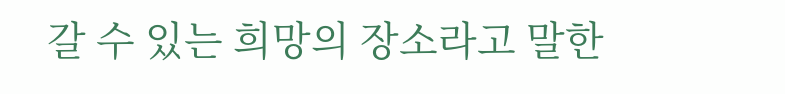갈 수 있는 희망의 장소라고 말한